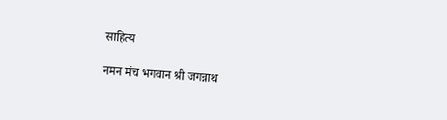साहित्य

नमन मंच भगवान श्री जगन्नाथ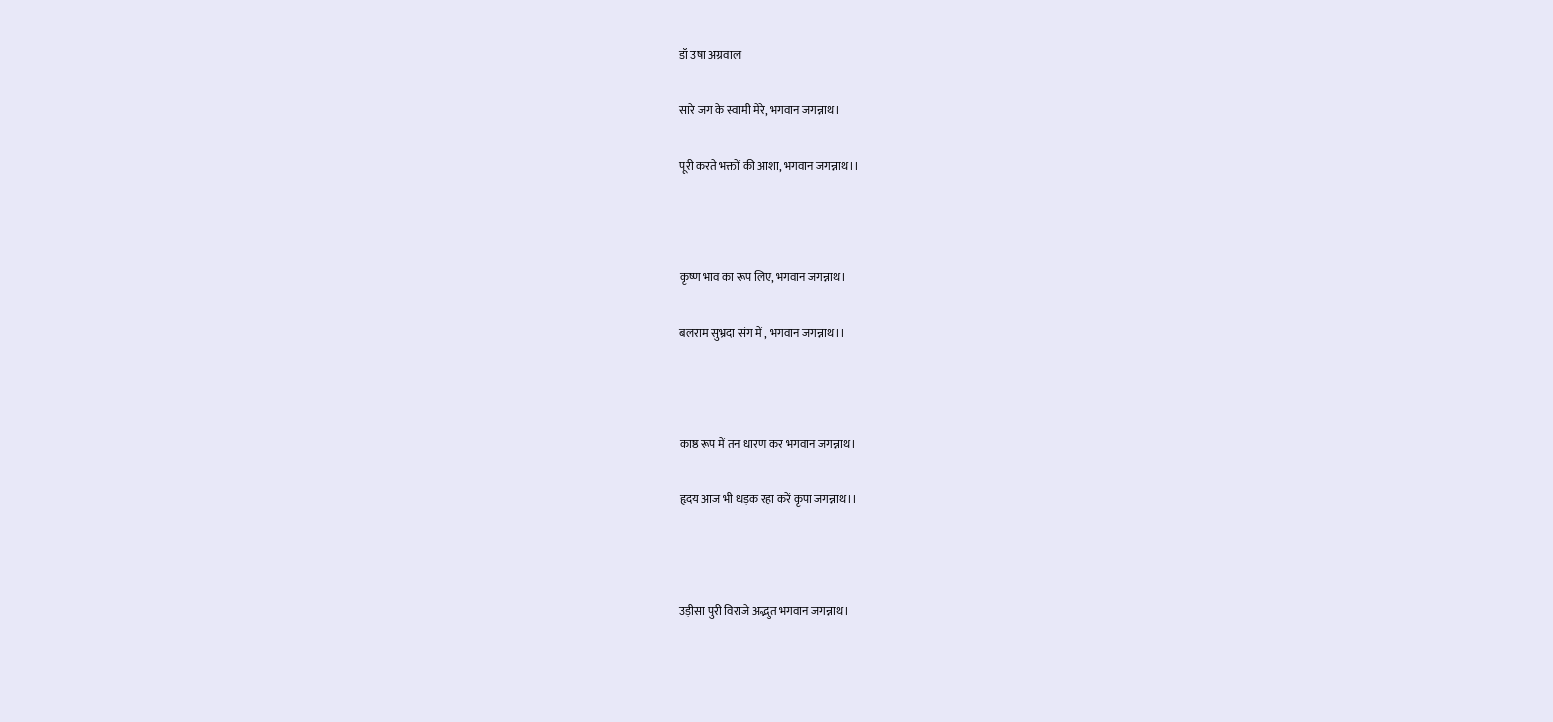डॉ उषा अग्रवाल

सारे जग के स्वामी मेरे, भगवान जगन्नाथ।

पूरी करते भक्तों की आशा, भगवान जगन्नाथ।।



कृष्ण भाव का रूप लिए, भगवान जगन्नाथ।

बलराम सुभ्रदा संग में , भगवान जगन्नाथ।।



काष्ठ रूप में तन धारण कर भगवान जगन्नाथ।

हृदय आज भी धड़क रहा करें कृपा जगन्नाथ।।



उड़ीसा पुरी विराजे अद्भुत भगवान जगन्नाथ।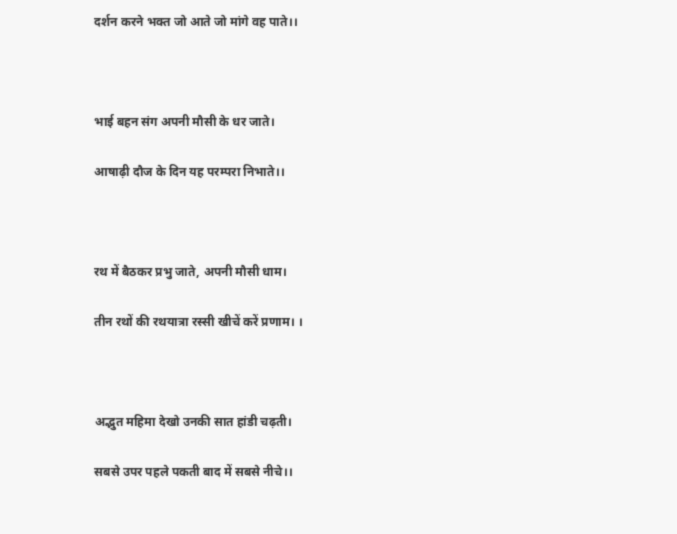दर्शन करने भक्त जो आते जो मांगे वह पाते।।



भाई बहन संग अपनी मौसी के धर जाते।

आषाढ़ी दौज के दिन यह परम्परा निभाते।।



रथ में बैठकर प्रभु जाते, अपनी मौसी धाम।

तीन रथों की रथयात्रा रस्सी खीचें करें प्रणाम। ।



अद्भुत महिमा देखो उनकी सात हांडी चढ़ती।

सबसे उपर पहले पकती बाद में सबसे नीचे।।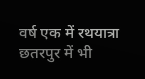वर्ष एक में रथयात्रा छतरपुर में भी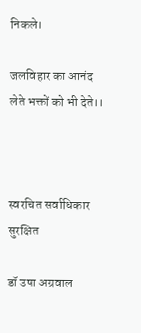निकले।

जलविहार का आनंद लेते भक्तों को भी देते।।



स्वरचित सर्वाधिकार सुरक्षित

डॉ उषा अग्रवाल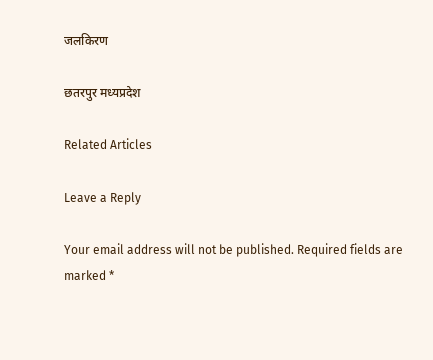जलकिरण

छतरपुर मध्यप्रदेश

Related Articles

Leave a Reply

Your email address will not be published. Required fields are marked *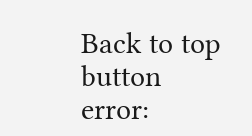Back to top button
error: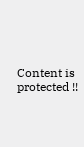Content is protected !!